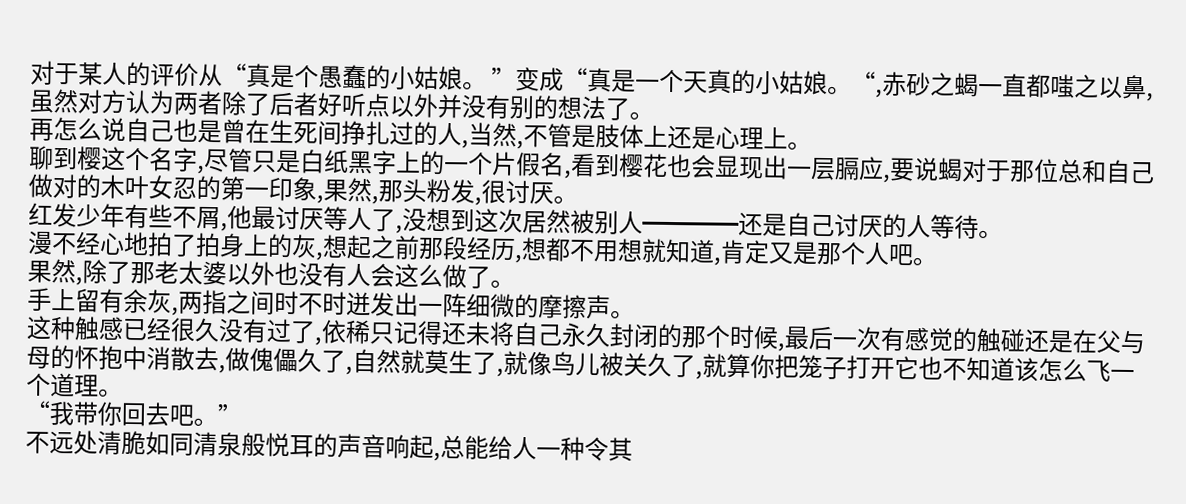对于某人的评价从“真是个愚蠢的小姑娘。 ”变成“真是一个天真的小姑娘。“,赤砂之蝎一直都嗤之以鼻,虽然对方认为两者除了后者好听点以外并没有别的想法了。
再怎么说自己也是曾在生死间挣扎过的人,当然,不管是肢体上还是心理上。
聊到樱这个名字,尽管只是白纸黑字上的一个片假名,看到樱花也会显现出一层膈应,要说蝎对于那位总和自己做对的木叶女忍的第一印象,果然,那头粉发,很讨厌。
红发少年有些不屑,他最讨厌等人了,没想到这次居然被别人━━━━还是自己讨厌的人等待。
漫不经心地拍了拍身上的灰,想起之前那段经历,想都不用想就知道,肯定又是那个人吧。
果然,除了那老太婆以外也没有人会这么做了。
手上留有余灰,两指之间时不时迸发出一阵细微的摩擦声。
这种触感已经很久没有过了,依稀只记得还未将自己永久封闭的那个时候,最后一次有感觉的触碰还是在父与母的怀抱中消散去,做傀儡久了,自然就莫生了,就像鸟儿被关久了,就算你把笼子打开它也不知道该怎么飞一个道理。
“我带你回去吧。”
不远处清脆如同清泉般悦耳的声音响起,总能给人一种令其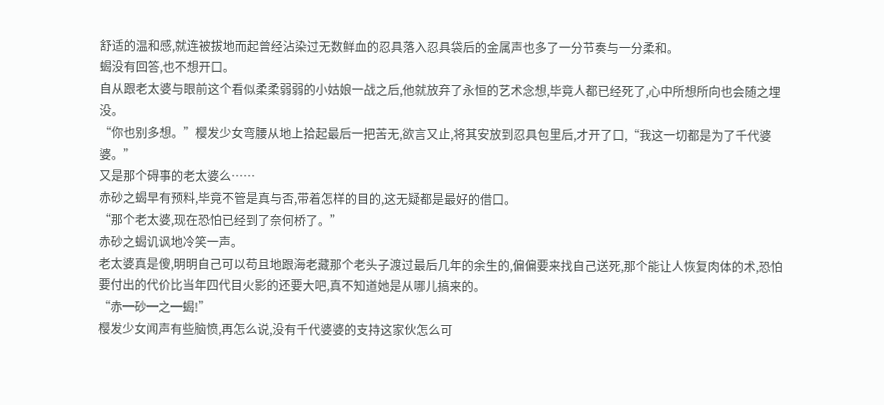舒适的温和感,就连被拔地而起曾经沾染过无数鲜血的忍具落入忍具袋后的金属声也多了一分节奏与一分柔和。
蝎没有回答,也不想开口。
自从跟老太婆与眼前这个看似柔柔弱弱的小姑娘一战之后,他就放弃了永恒的艺术念想,毕竟人都已经死了,心中所想所向也会随之埋没。
“你也别多想。”樱发少女弯腰从地上拾起最后一把苦无,欲言又止,将其安放到忍具包里后,才开了口,“我这一切都是为了千代婆婆。”
又是那个碍事的老太婆么……
赤砂之蝎早有预料,毕竟不管是真与否,带着怎样的目的,这无疑都是最好的借口。
“那个老太婆,现在恐怕已经到了奈何桥了。”
赤砂之蝎讥讽地冷笑一声。
老太婆真是傻,明明自己可以苟且地跟海老藏那个老头子渡过最后几年的余生的,偏偏要来找自己送死,那个能让人恢复肉体的术,恐怕要付出的代价比当年四代目火影的还要大吧,真不知道她是从哪儿搞来的。
“赤━砂━之━蝎!”
樱发少女闻声有些脑愤,再怎么说,没有千代婆婆的支持这家伙怎么可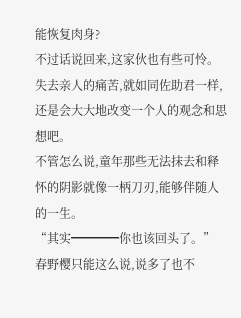能恢复肉身?
不过话说回来,这家伙也有些可怜。
失去亲人的痛苦,就如同佐助君一样,还是会大大地改变一个人的观念和思想吧。
不管怎么说,童年那些无法抹去和释怀的阴影就像一柄刀刃,能够伴随人的一生。
“其实━━━━你也该回头了。”
春野樱只能这么说,说多了也不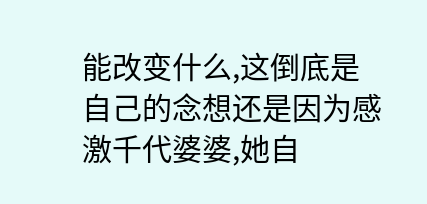能改变什么,这倒底是自己的念想还是因为感激千代婆婆,她自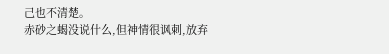己也不清楚。
赤砂之蝎没说什么,但神情很讽刺,放弃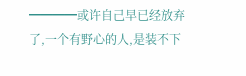━━━━或许自己早已经放弃了,一个有野心的人,是装不下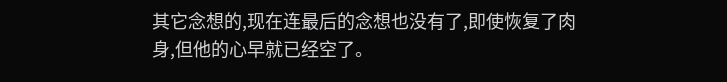其它念想的,现在连最后的念想也没有了,即使恢复了肉身,但他的心早就已经空了。